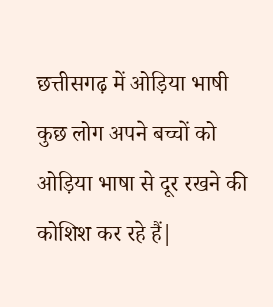छत्तीसगढ़ में ओड़िया भाषी कुछ लोग अपने बच्चों को ओड़िया भाषा से दूर रखने की कोशिश कर रहे हैं|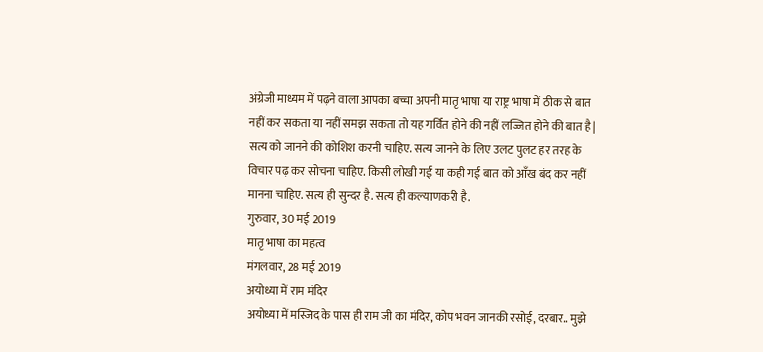अंग्रेजी माध्यम में पढ़ने वाला आपका बच्चा अपनी मातृ भाषा या राष्ट्र भाषा में ठीक से बात नहीं कर सकता या नहीं समझ सकता तो यह गर्वित होने की नहीं लज्जित होने की बात है|
सत्य को जानने की कोशिश करनी चाहिए. सत्य जानने के लिए उलट पुलट हर तरह के विचार पढ़ कर सोचना चाहिए. किसी लोखी गई या कही गई बात को आँख बंद कर नहीं मानना चाहिए. सत्य ही सुन्दर है. सत्य ही कल्याणकरी है.
गुरुवार, 30 मई 2019
मातृ भाषा का महत्व
मंगलवार, 28 मई 2019
अयोध्या में राम मंदिर
अयोध्या में मस्जिद के पास ही राम जी का मंदिर, कोप भवन जानकी रसोई, दरबार.. मुझे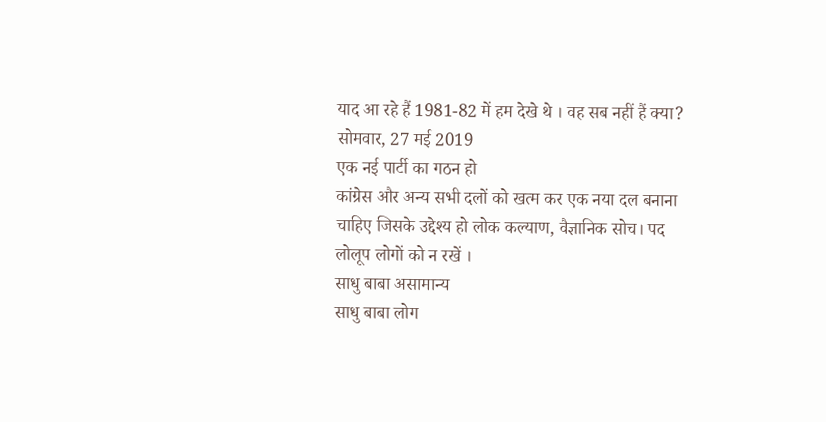याद आ रहे हैं 1981-82 में हम देखे थे । वह सब नहीं हैं क्या?
सोमवार, 27 मई 2019
एक नई पार्टी का गठन हो
कांग्रेस और अन्य सभी दलों को खत्म कर एक नया दल बनाना चाहिए जिसके उद्देश्य हो लोक कल्याण, वैज्ञानिक सोच। पद लोलूप लोगों को न रखें ।
साधु बाबा असामान्य
साधु बाबा लोग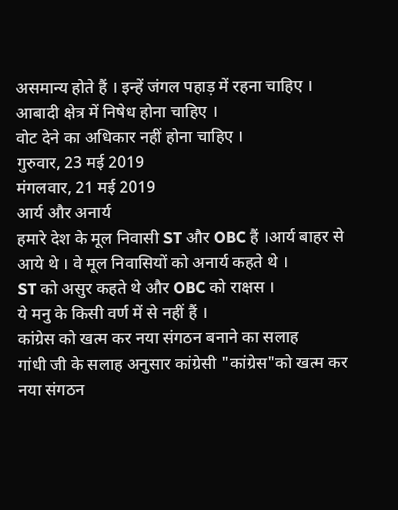असमान्य होते हैं । इन्हें जंगल पहाड़ में रहना चाहिए । आबादी क्षेत्र में निषेध होना चाहिए ।
वोट देने का अधिकार नहीं होना चाहिए ।
गुरुवार, 23 मई 2019
मंगलवार, 21 मई 2019
आर्य और अनार्य
हमारे देश के मूल निवासी ST और OBC हैं ।आर्य बाहर से आये थे । वे मूल निवासियों को अनार्य कहते थे ।
ST को असुर कहते थे और OBC को राक्षस ।
ये मनु के किसी वर्ण में से नहीं हैं ।
कांग्रेस को खत्म कर नया संगठन बनाने का सलाह
गांधी जी के सलाह अनुसार कांग्रेसी "कांग्रेस"को खत्म कर नया संगठन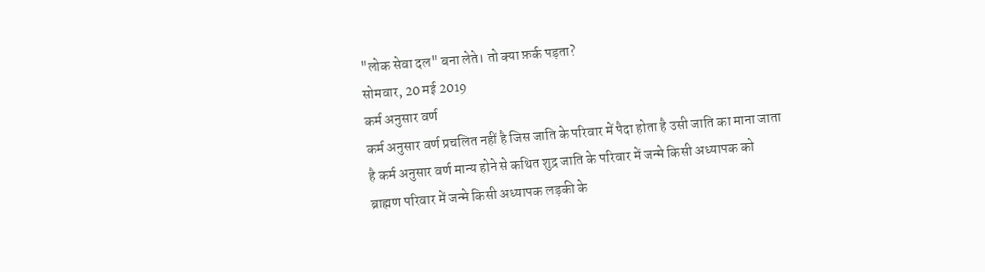"लोक सेवा दल" बना लेते। तो क्या फ़र्क पड़ता?
सोमवार, 20 मई 2019
कर्म अनुसार वर्ण
कर्म अनुसार वर्ण प्रचलित नहीं है जिस जाति के परिवार में पैदा होता है उसी जाति का माना जाता है कर्म अनुसार वर्ण मान्य होने से कथित शुद्र जाति के परिवार में जन्मे किसी अध्यापक को ब्राह्मण परिवार में जन्मे किसी अध्यापक लड़की के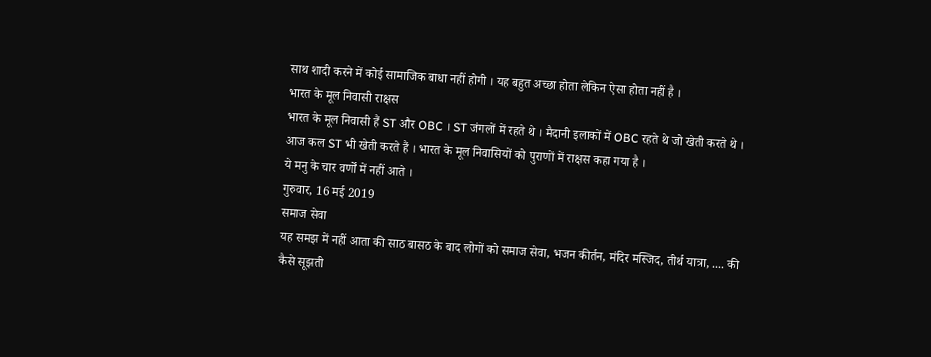साथ शादी करने में कोई सामाजिक बाधा नहीं होगी । यह बहुत अच्छा होता लेकिन ऐसा होता नहीं है ।
भारत के मूल निवासी राक्षस
भारत के मूल निवासी हैं ST और OBC । ST जंगलों में रहते थे । मैदानी इलाकों में OBC रहते थे जो खेती करते थे । आज कल ST भी खेती करते हैं । भारत के मूल निवासियों को पुराणों में राक्षस कहा गया है ।
ये मनु के चार वर्णों में नहीं आते ।
गुरुवार, 16 मई 2019
समाज सेवा
यह समझ में नहीं आता की साठ बासठ के बाद लोगों को समाज सेवा, भजन कीर्तन, मंदिर मस्जिद, तीर्थ यात्रा, .... की कैसे सूझती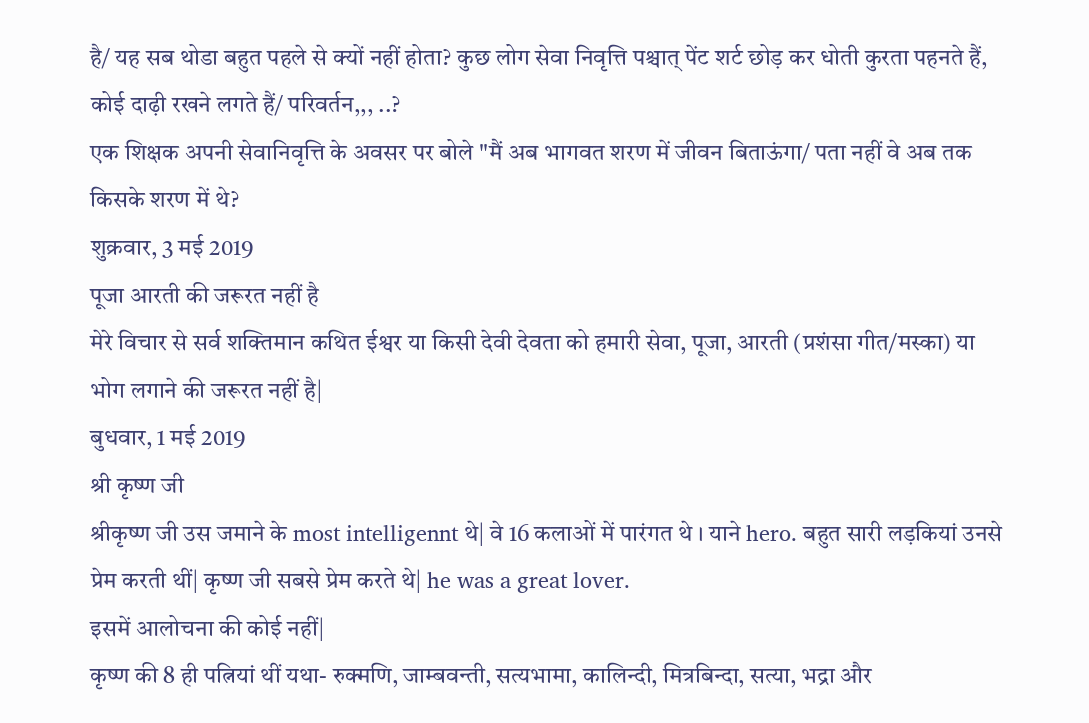है/ यह सब थोडा बहुत पहले से क्यों नहीं होता? कुछ लोग सेवा निवृत्ति पश्चात् पेंट शर्ट छोड़ कर धोती कुरता पहनते हैं, कोई दाढ़ी रखने लगते हैं/ परिवर्तन,,, ..?
एक शिक्षक अपनी सेवानिवृत्ति के अवसर पर बोले "मैं अब भागवत शरण में जीवन बिताऊंगा/ पता नहीं वे अब तक किसके शरण में थे?
शुक्रवार, 3 मई 2019
पूजा आरती की जरूरत नहीं है
मेरे विचार से सर्व शक्तिमान कथित ईश्वर या किसी देवी देवता को हमारी सेवा, पूजा, आरती (प्रशंसा गीत/मस्का) या भोग लगाने की जरूरत नहीं है|
बुधवार, 1 मई 2019
श्री कृष्ण जी
श्रीकृष्ण जी उस जमाने के most intelligennt थे| वे 16 कलाओं में पारंगत थे । याने hero. बहुत सारी लड़कियां उनसे प्रेम करती थीं| कृष्ण जी सबसे प्रेम करते थे| he was a great lover.
इसमें आलोचना की कोई नहीं|
कृष्ण की 8 ही पत्नियां थीं यथा- रुक्मणि, जाम्बवन्ती, सत्यभामा, कालिन्दी, मित्रबिन्दा, सत्या, भद्रा और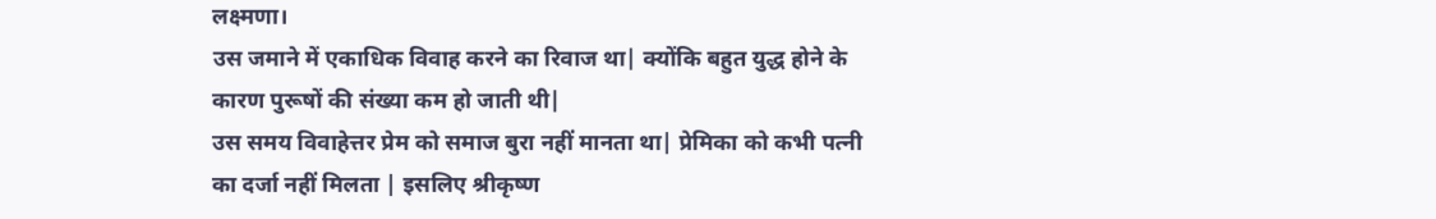लक्ष्मणा।
उस जमाने में एकाधिक विवाह करने का रिवाज था| क्योंकि बहुत युद्ध होने के कारण पुरूषों की संख्या कम हो जाती थी|
उस समय विवाहेत्तर प्रेम को समाज बुरा नहीं मानता था| प्रेमिका को कभी पत्नी का दर्जा नहीं मिलता | इसलिए श्रीकृष्ण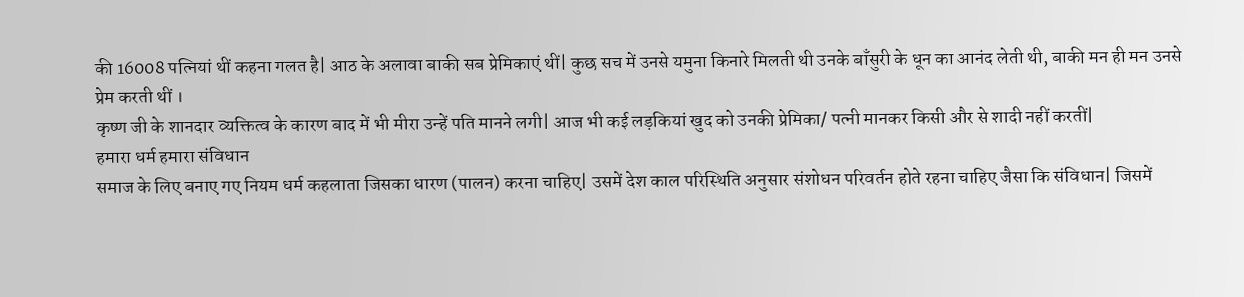की 16008 पत्नियां थीं कहना गलत है| आठ के अलावा बाकी सब प्रेमिकाएं थीं| कुछ सच में उनसे यमुना किनारे मिलती थी उनके बाँसुरी के धून का आनंद लेती थी, बाकी मन ही मन उनसे प्रेम करती थीं ।
कृष्ण जी के शानदार व्यक्तित्व के कारण बाद में भी मीरा उन्हें पति मानने लगी| आज भी कई लड़कियां खुद को उनकी प्रेमिका/ पत्नी मानकर किसी और से शादी नहीं करतीं|
हमारा धर्म हमारा संविधान
समाज के लिए बनाए गए नियम धर्म कहलाता जिसका धारण (पालन) करना चाहिए| उसमें देश काल परिस्थिति अनुसार संशोधन परिवर्तन होते रहना चाहिए जैसा कि संविधान| जिसमें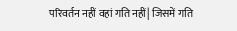परिवर्तन नहीं वहां गति नहीं| जिसमें गति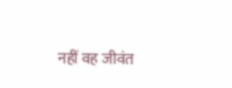नहीं वह जीवंत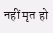नहीं मृत हो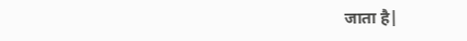जाता है|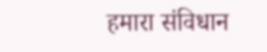हमारा संविधान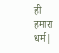ही हमारा धर्म|